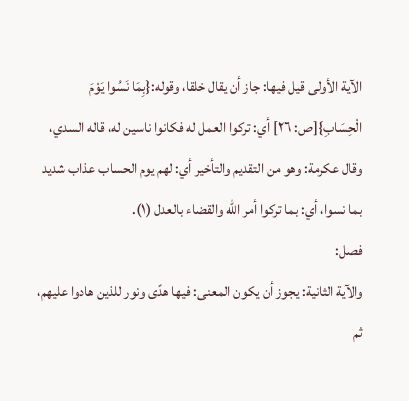الآية الأولى قيل فيها: جاز أن يقال خلقا، وقوله:{بِمَا نَسُوا يَوْمَ الْحِسَابِ}[ص: ٢٦] أي: تركوا العمل له فكانوا ناسين له، قاله السدي، وقال عكرمة: وهو من التقديم والتأخير أي: لهم يوم الحساب عذاب شديد بما نسوا، أي: بما تركوا أمر الله والقضاء بالعدل (١).
فصل:
والآية الثانية: يجوز أن يكون المعنى: فيها هدًى ونور للذين هادوا عليهم، ثم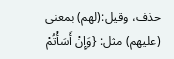حذف، وقيل:(لهم) بمعنى (عليهم) مثل: {وَإِنْ أَسَأْتُمْ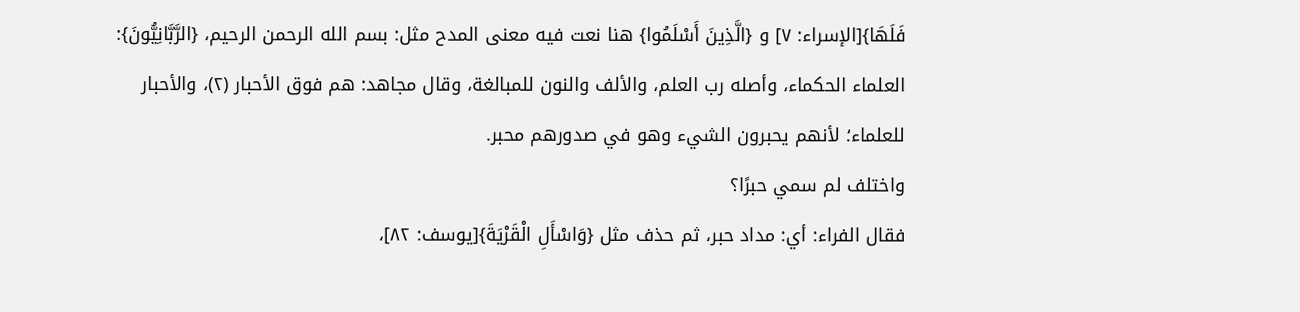فَلَهَا}[الإسراء: ٧] و {الَّذِينَ أَسْلَمُوا} هنا نعت فيه معنى المدح مثل: بسم الله الرحمن الرحيم، {الرَّبَّانِيُّونَ}: العلماء الحكماء، وأصله رب العلم، والألف والنون للمبالغة، وقال مجاهد: هم فوق الأحبار (٢)، والأحبار للعلماء؛ لأنهم يحبرون الشيء وهو في صدورهم محبر.
واختلف لم سمي حبرًا؟
فقال الفراء: أي: مداد حبر، ثم حذف مثل {وَاسْأَلِ الْقَرْيَةَ}[يوسف: ٨٢]،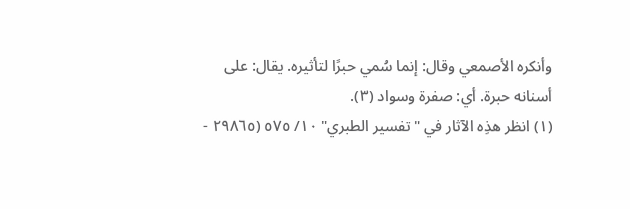وأنكره الأصمعي وقال: إنما سُمي حبرًا لتأثيره. يقال: على أسنانه حبرة. أي: صفرة وسواد (٣).
(١) انظر هذِه الآثار في "تفسير الطبري" ١٠/ ٥٧٥ (٢٩٨٦٥ -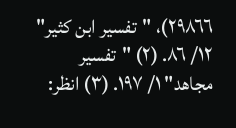٢٩٨٦٦)، "تفسير ابن كثير" ١٢/ ٨٦. (٢) "تفسير مجاهد" ١/ ١٩٧. (٣) انظر: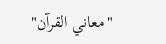"معاني القرآن"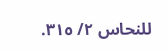للنحاس ٢/ ٣١٥.